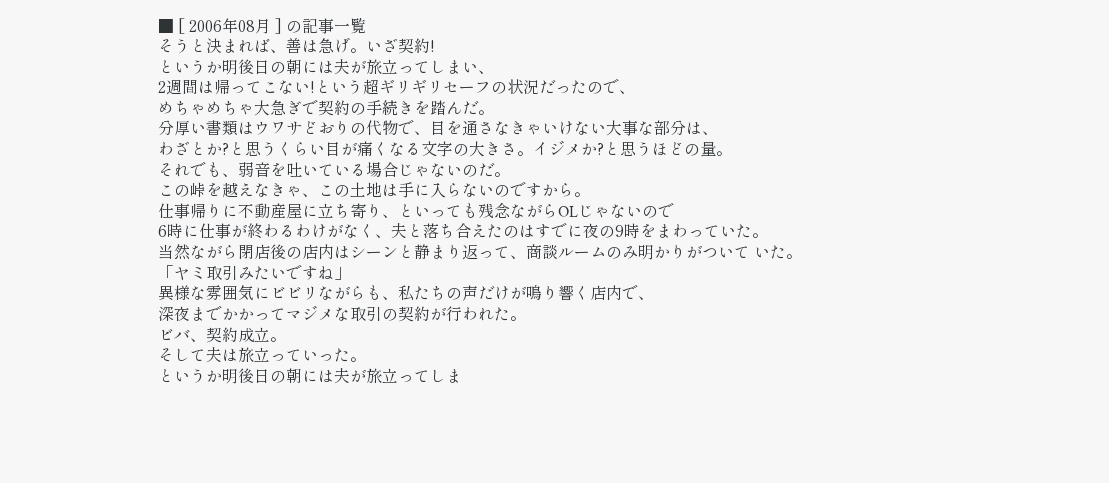■ [ 2006年08月 ] の記事一覧
そうと決まれば、善は急げ。いざ契約!
というか明後日の朝には夫が旅立ってしまい、
2週間は帰ってこない!という超ギリギリセーフの状況だったので、
めちゃめちゃ大急ぎで契約の手続きを踏んだ。
分厚い書類はウワサどおりの代物で、目を通さなきゃいけない大事な部分は、
わざとか?と思うくらい目が痛くなる文字の大きさ。イジメか?と思うほどの量。
それでも、弱音を吐いている場合じゃないのだ。
この峠を越えなきゃ、この土地は手に入らないのですから。
仕事帰りに不動産屋に立ち寄り、といっても残念ながらOLじゃないので
6時に仕事が終わるわけがなく、夫と落ち合えたのはすでに夜の9時をまわっていた。
当然ながら閉店後の店内はシーンと静まり返って、商談ルームのみ明かりがついて いた。
「ヤミ取引みたいですね」
異様な雰囲気にビビリながらも、私たちの声だけが鳴り響く店内で、
深夜までかかってマジメな取引の契約が行われた。
ビバ、契約成立。
そして夫は旅立っていった。
というか明後日の朝には夫が旅立ってしま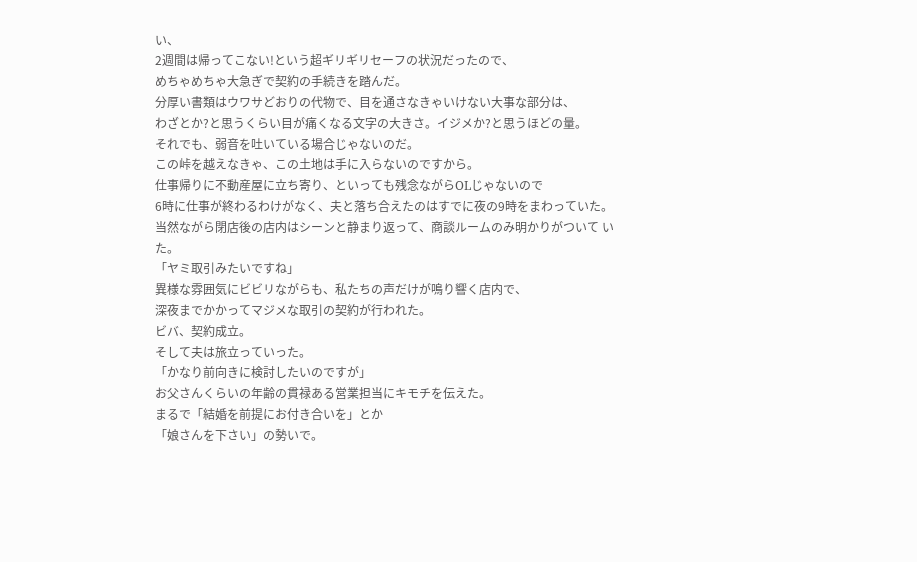い、
2週間は帰ってこない!という超ギリギリセーフの状況だったので、
めちゃめちゃ大急ぎで契約の手続きを踏んだ。
分厚い書類はウワサどおりの代物で、目を通さなきゃいけない大事な部分は、
わざとか?と思うくらい目が痛くなる文字の大きさ。イジメか?と思うほどの量。
それでも、弱音を吐いている場合じゃないのだ。
この峠を越えなきゃ、この土地は手に入らないのですから。
仕事帰りに不動産屋に立ち寄り、といっても残念ながらOLじゃないので
6時に仕事が終わるわけがなく、夫と落ち合えたのはすでに夜の9時をまわっていた。
当然ながら閉店後の店内はシーンと静まり返って、商談ルームのみ明かりがついて いた。
「ヤミ取引みたいですね」
異様な雰囲気にビビリながらも、私たちの声だけが鳴り響く店内で、
深夜までかかってマジメな取引の契約が行われた。
ビバ、契約成立。
そして夫は旅立っていった。
「かなり前向きに検討したいのですが」
お父さんくらいの年齢の貫禄ある営業担当にキモチを伝えた。
まるで「結婚を前提にお付き合いを」とか
「娘さんを下さい」の勢いで。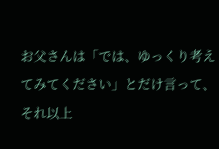お父さんは「では、ゆっくり考えてみてください」とだけ言って、それ以上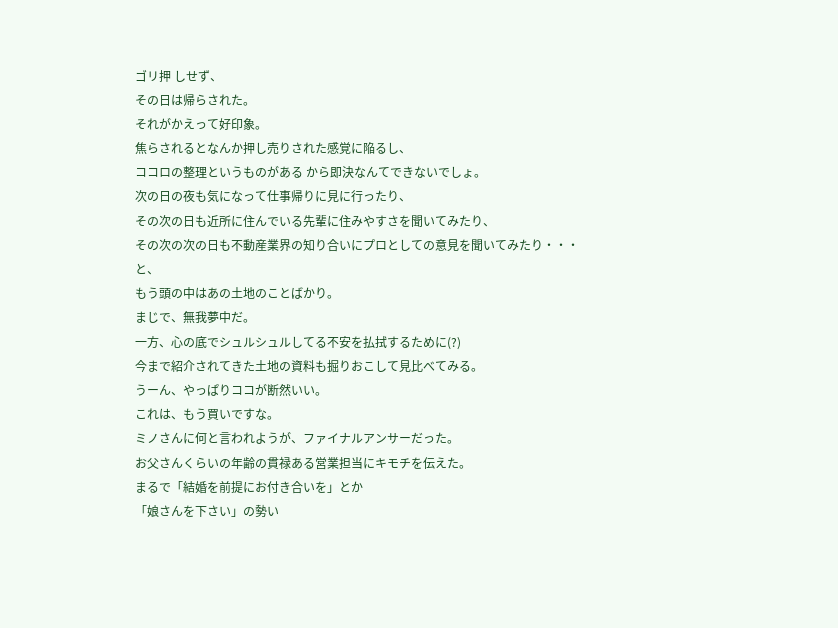ゴリ押 しせず、
その日は帰らされた。
それがかえって好印象。
焦らされるとなんか押し売りされた感覚に陥るし、
ココロの整理というものがある から即決なんてできないでしょ。
次の日の夜も気になって仕事帰りに見に行ったり、
その次の日も近所に住んでいる先輩に住みやすさを聞いてみたり、
その次の次の日も不動産業界の知り合いにプロとしての意見を聞いてみたり・・・ と、
もう頭の中はあの土地のことばかり。
まじで、無我夢中だ。
一方、心の底でシュルシュルしてる不安を払拭するために(?)
今まで紹介されてきた土地の資料も掘りおこして見比べてみる。
うーん、やっぱりココが断然いい。
これは、もう買いですな。
ミノさんに何と言われようが、ファイナルアンサーだった。
お父さんくらいの年齢の貫禄ある営業担当にキモチを伝えた。
まるで「結婚を前提にお付き合いを」とか
「娘さんを下さい」の勢い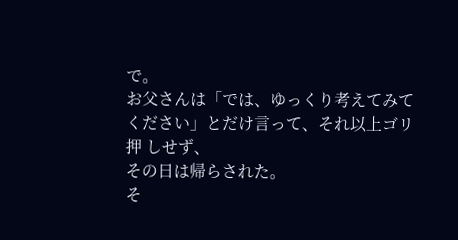で。
お父さんは「では、ゆっくり考えてみてください」とだけ言って、それ以上ゴリ押 しせず、
その日は帰らされた。
そ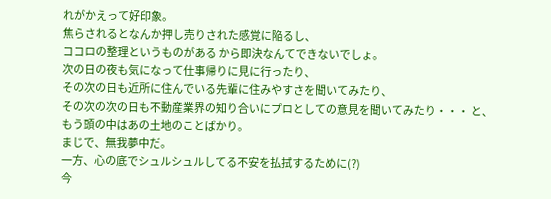れがかえって好印象。
焦らされるとなんか押し売りされた感覚に陥るし、
ココロの整理というものがある から即決なんてできないでしょ。
次の日の夜も気になって仕事帰りに見に行ったり、
その次の日も近所に住んでいる先輩に住みやすさを聞いてみたり、
その次の次の日も不動産業界の知り合いにプロとしての意見を聞いてみたり・・・ と、
もう頭の中はあの土地のことばかり。
まじで、無我夢中だ。
一方、心の底でシュルシュルしてる不安を払拭するために(?)
今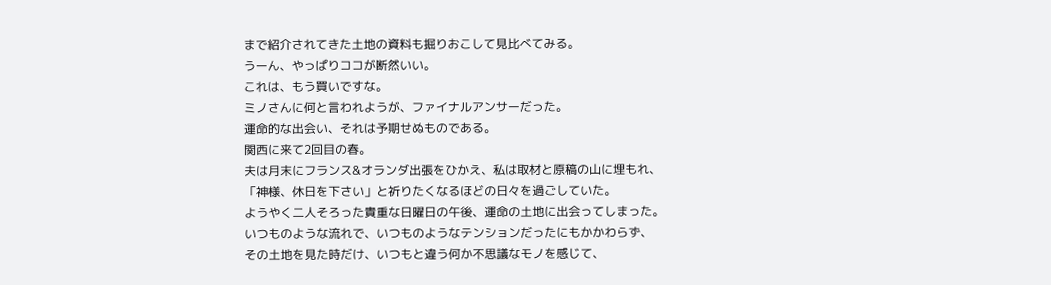まで紹介されてきた土地の資料も掘りおこして見比べてみる。
うーん、やっぱりココが断然いい。
これは、もう買いですな。
ミノさんに何と言われようが、ファイナルアンサーだった。
運命的な出会い、それは予期せぬものである。
関西に来て2回目の春。
夫は月末にフランス&オランダ出張をひかえ、私は取材と原稿の山に埋もれ、
「神様、休日を下さい」と祈りたくなるほどの日々を過ごしていた。
ようやく二人そろった貴重な日曜日の午後、運命の土地に出会ってしまった。
いつものような流れで、いつものようなテンションだったにもかかわらず、
その土地を見た時だけ、いつもと違う何か不思議なモノを感じて、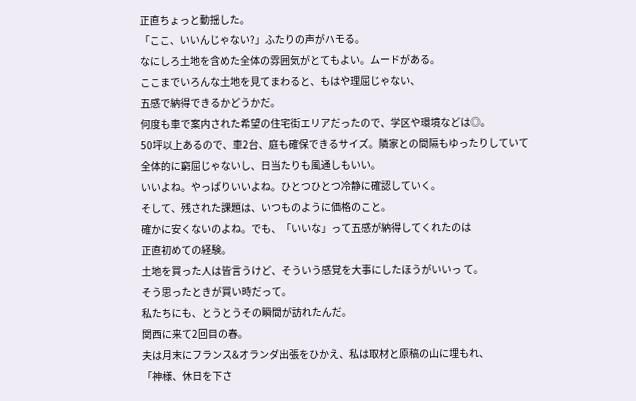正直ちょっと動揺した。
「ここ、いいんじゃない?」ふたりの声がハモる。
なにしろ土地を含めた全体の雰囲気がとてもよい。ムードがある。
ここまでいろんな土地を見てまわると、もはや理屈じゃない、
五感で納得できるかどうかだ。
何度も車で案内された希望の住宅街エリアだったので、学区や環境などは◎。
50坪以上あるので、車2台、庭も確保できるサイズ。隣家との間隔もゆったりしていて
全体的に窮屈じゃないし、日当たりも風通しもいい。
いいよね。やっぱりいいよね。ひとつひとつ冷静に確認していく。
そして、残された課題は、いつものように価格のこと。
確かに安くないのよね。でも、「いいな」って五感が納得してくれたのは
正直初めての経験。
土地を買った人は皆言うけど、そういう感覚を大事にしたほうがいいっ て。
そう思ったときが買い時だって。
私たちにも、とうとうその瞬間が訪れたんだ。
関西に来て2回目の春。
夫は月末にフランス&オランダ出張をひかえ、私は取材と原稿の山に埋もれ、
「神様、休日を下さ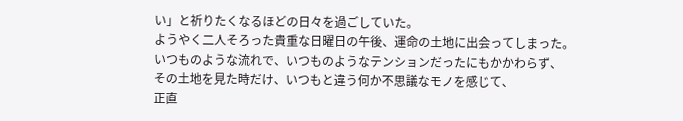い」と祈りたくなるほどの日々を過ごしていた。
ようやく二人そろった貴重な日曜日の午後、運命の土地に出会ってしまった。
いつものような流れで、いつものようなテンションだったにもかかわらず、
その土地を見た時だけ、いつもと違う何か不思議なモノを感じて、
正直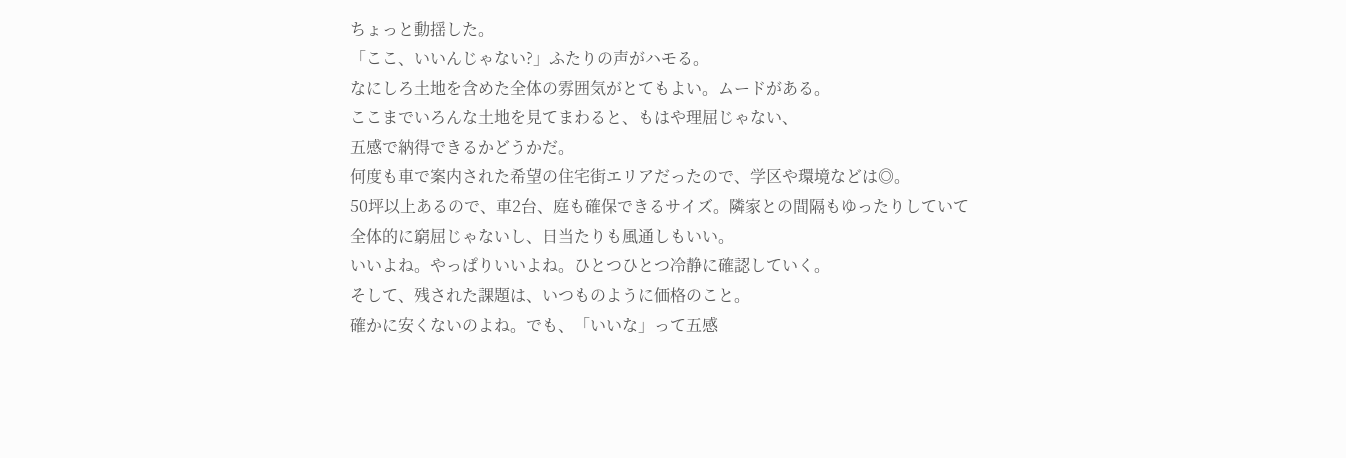ちょっと動揺した。
「ここ、いいんじゃない?」ふたりの声がハモる。
なにしろ土地を含めた全体の雰囲気がとてもよい。ムードがある。
ここまでいろんな土地を見てまわると、もはや理屈じゃない、
五感で納得できるかどうかだ。
何度も車で案内された希望の住宅街エリアだったので、学区や環境などは◎。
50坪以上あるので、車2台、庭も確保できるサイズ。隣家との間隔もゆったりしていて
全体的に窮屈じゃないし、日当たりも風通しもいい。
いいよね。やっぱりいいよね。ひとつひとつ冷静に確認していく。
そして、残された課題は、いつものように価格のこと。
確かに安くないのよね。でも、「いいな」って五感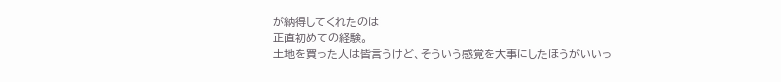が納得してくれたのは
正直初めての経験。
土地を買った人は皆言うけど、そういう感覚を大事にしたほうがいいっ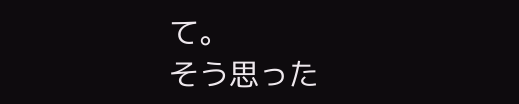て。
そう思った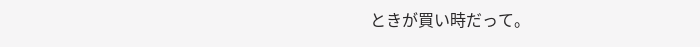ときが買い時だって。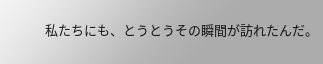私たちにも、とうとうその瞬間が訪れたんだ。